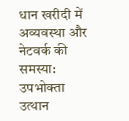धान खरीदी में अव्यवस्था और नेटवर्क की समस्या: उपभोक्ता उत्थान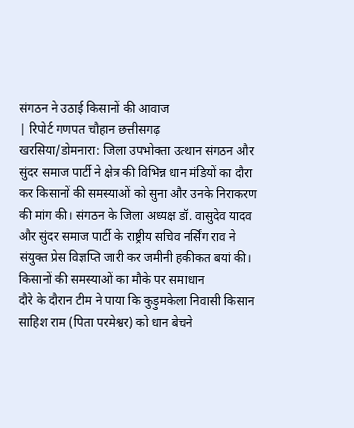संगठन ने उठाई किसानों की आवाज
| रिपोर्ट गणपत चौहान छत्तीसगढ़
खरसिया/डोमनारा: जिला उपभोक्ता उत्थान संगठन और सुंदर समाज पार्टी ने क्षेत्र की विभिन्न धान मंडियों का दौरा कर किसानों की समस्याओं को सुना और उनके निराकरण की मांग की। संगठन के जिला अध्यक्ष डॉ. वासुदेव यादव और सुंदर समाज पार्टी के राष्ट्रीय सचिव नर्सिंग राव ने संयुक्त प्रेस विज्ञप्ति जारी कर जमीनी हकीकत बयां की।
किसानों की समस्याओं का मौके पर समाधान
दौरे के दौरान टीम ने पाया कि कुड़ुमकेला निवासी किसान साहिश राम (पिता परमेश्वर) को धान बेचने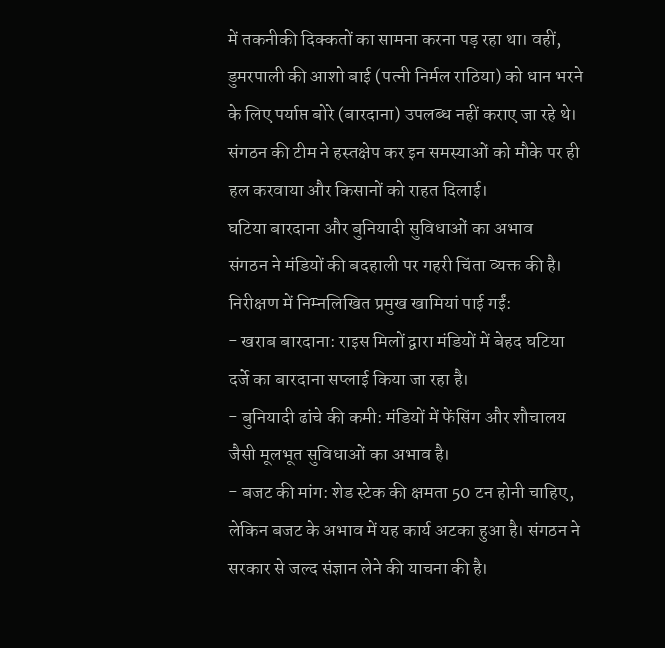में तकनीकी दिक्कतों का सामना करना पड़ रहा था। वहीं, डुमरपाली की आशो बाई (पत्नी निर्मल राठिया) को धान भरने के लिए पर्याप्त बोरे (बारदाना) उपलब्ध नहीं कराए जा रहे थे। संगठन की टीम ने हस्तक्षेप कर इन समस्याओं को मौके पर ही हल करवाया और किसानों को राहत दिलाई।
घटिया बारदाना और बुनियादी सुविधाओं का अभाव
संगठन ने मंडियों की बदहाली पर गहरी चिंता व्यक्त की है। निरीक्षण में निम्नलिखित प्रमुख खामियां पाई गईं:
- खराब बारदाना: राइस मिलों द्वारा मंडियों में बेहद घटिया दर्जे का बारदाना सप्लाई किया जा रहा है।
- बुनियादी ढांचे की कमी: मंडियों में फेंसिंग और शौचालय जैसी मूलभूत सुविधाओं का अभाव है।
- बजट की मांग: शेड स्टेक की क्षमता 50 टन होनी चाहिए, लेकिन बजट के अभाव में यह कार्य अटका हुआ है। संगठन ने सरकार से जल्द संज्ञान लेने की याचना की है।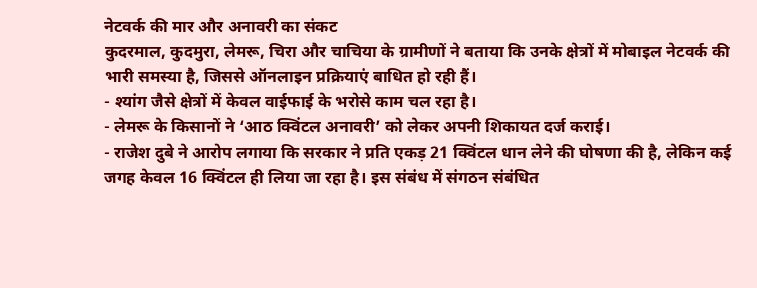नेटवर्क की मार और अनावरी का संकट
कुदरमाल, कुदमुरा, लेमरू, चिरा और चाचिया के ग्रामीणों ने बताया कि उनके क्षेत्रों में मोबाइल नेटवर्क की भारी समस्या है, जिससे ऑनलाइन प्रक्रियाएं बाधित हो रही हैं।
- श्यांग जैसे क्षेत्रों में केवल वाईफाई के भरोसे काम चल रहा है।
- लेमरू के किसानों ने ‘आठ क्विंटल अनावरी’ को लेकर अपनी शिकायत दर्ज कराई।
- राजेश दुबे ने आरोप लगाया कि सरकार ने प्रति एकड़ 21 क्विंटल धान लेने की घोषणा की है, लेकिन कई जगह केवल 16 क्विंटल ही लिया जा रहा है। इस संबंध में संगठन संबंधित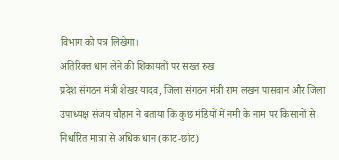विभाग को पत्र लिखेगा।
अतिरिक्त धान लेने की शिकायतों पर सख्त रुख
प्रदेश संगठन मंत्री शेखर यादव, जिला संगठन मंत्री राम लखन पासवान और जिला उपाध्यक्ष संजय चौहान ने बताया कि कुछ मंडियों में नमी के नाम पर किसानों से निर्धारित मात्रा से अधिक धान (काट-छांट)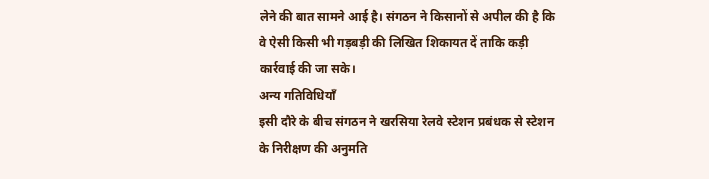लेने की बात सामने आई है। संगठन ने किसानों से अपील की है कि वे ऐसी किसी भी गड़बड़ी की लिखित शिकायत दें ताकि कड़ी कार्रवाई की जा सके।
अन्य गतिविधियाँ
इसी दौरे के बीच संगठन ने खरसिया रेलवे स्टेशन प्रबंधक से स्टेशन के निरीक्षण की अनुमति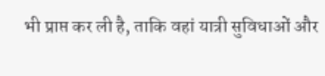भी प्राप्त कर ली है, ताकि वहां यात्री सुविधाओं और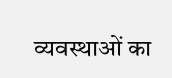व्यवस्थाओं का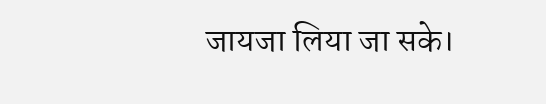जायजा लिया जा सके।